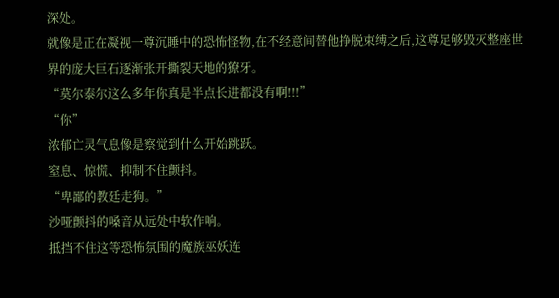深处。
就像是正在凝视一尊沉睡中的恐怖怪物,在不经意间替他挣脱束缚之后,这尊足够毁灭整座世界的庞大巨石逐渐张开撕裂天地的獠牙。
“莫尔泰尔这么多年你真是半点长进都没有啊!!!”
“你”
浓郁亡灵气息像是察觉到什么开始跳跃。
窒息、惊慌、抑制不住颤抖。
“卑鄙的教廷走狗。”
沙哑颤抖的嗓音从远处中软作响。
抵挡不住这等恐怖氛围的魔族巫妖连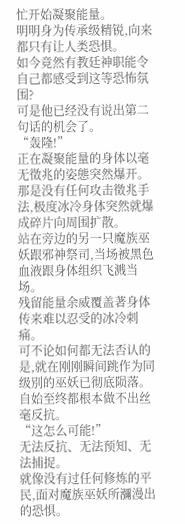忙开始凝聚能量。
明明身为传承级精锐,向来都只有让人类恐惧。
如今竟然有教廷神职能令自己都感受到这等恐怖氛围?
可是他已经没有说出第二句话的机会了。
“轰隆!”
正在凝聚能量的身体以毫无徵兆的姿態突然爆开。
那是没有任何攻击徵兆手法,极度冰冷身体突然就爆成碎片向周围扩散。
站在旁边的另一只魔族巫妖跟邪神祭司,当场被黑色血液跟身体组织飞溅当场。
残留能量余威覆盖著身体传来难以忍受的冰冷刺痛。
可不论如何都无法否认的是,就在刚刚瞬间跳作为同级別的巫妖已彻底陨落。
自始至终都根本做不出丝毫反抗。
“这怎么可能!”
无法反抗、无法预知、无法捕捉。
就像没有过任何修炼的平民,面对魔族巫妖所瀰漫出的恐惧。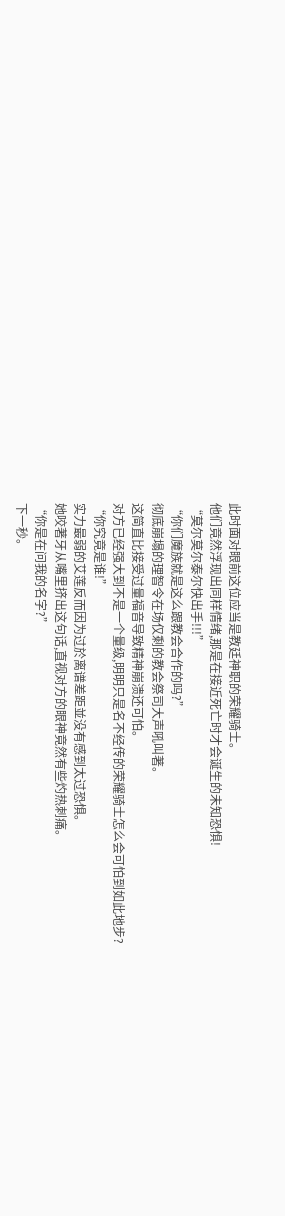此时面对眼前这位应当是教廷神职的荣耀骑士。
他们竟然浮现出同样情绪,那是在接近死亡时才会诞生的未知恐惧!
“莫尔莫尔泰尔快出手!!!”
“你们魔族就是这么跟教会合作的吗?”
彻底崩塌的理智令在场仅剩的教会祭司大声吼叫著。
这简直比接受过量福音导致精神崩溃还可怕。
对方已经强大到不是一个量级,明明只是名不经传的荣耀骑士怎么会可怕到如此地步?
“你究竟是谁!”
实力最弱的艾莲反而因为过於离谱差距並没有感到太过恐惧。
她咬著牙从嘴里挤出这句话,直视对方的眼神竟然有些灼热刺痛。
“你是在问我的名字?”
下一秒。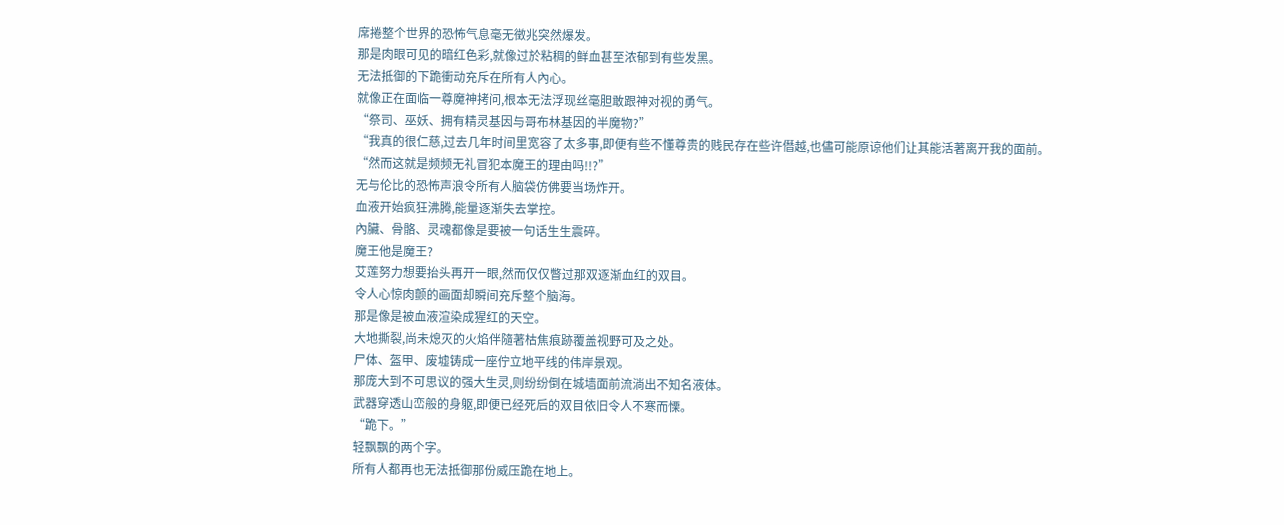席捲整个世界的恐怖气息毫无徵兆突然爆发。
那是肉眼可见的暗红色彩,就像过於粘稠的鲜血甚至浓郁到有些发黑。
无法抵御的下跪衝动充斥在所有人內心。
就像正在面临一尊魔神拷问,根本无法浮现丝毫胆敢跟神对视的勇气。
“祭司、巫妖、拥有精灵基因与哥布林基因的半魔物?”
“我真的很仁慈,过去几年时间里宽容了太多事,即便有些不懂尊贵的贱民存在些许僭越,也儘可能原谅他们让其能活著离开我的面前。
“然而这就是频频无礼冒犯本魔王的理由吗!!?”
无与伦比的恐怖声浪令所有人脑袋仿佛要当场炸开。
血液开始疯狂沸腾,能量逐渐失去掌控。
內臟、骨骼、灵魂都像是要被一句话生生震碎。
魔王他是魔王?
艾莲努力想要抬头再开一眼,然而仅仅瞥过那双逐渐血红的双目。
令人心惊肉颤的画面却瞬间充斥整个脑海。
那是像是被血液渲染成猩红的天空。
大地撕裂,尚未熄灭的火焰伴隨著枯焦痕跡覆盖视野可及之处。
尸体、盔甲、废墟铸成一座佇立地平线的伟岸景观。
那庞大到不可思议的强大生灵,则纷纷倒在城墙面前流淌出不知名液体。
武器穿透山峦般的身躯,即便已经死后的双目依旧令人不寒而慄。
“跪下。”
轻飘飘的两个字。
所有人都再也无法抵御那份威压跪在地上。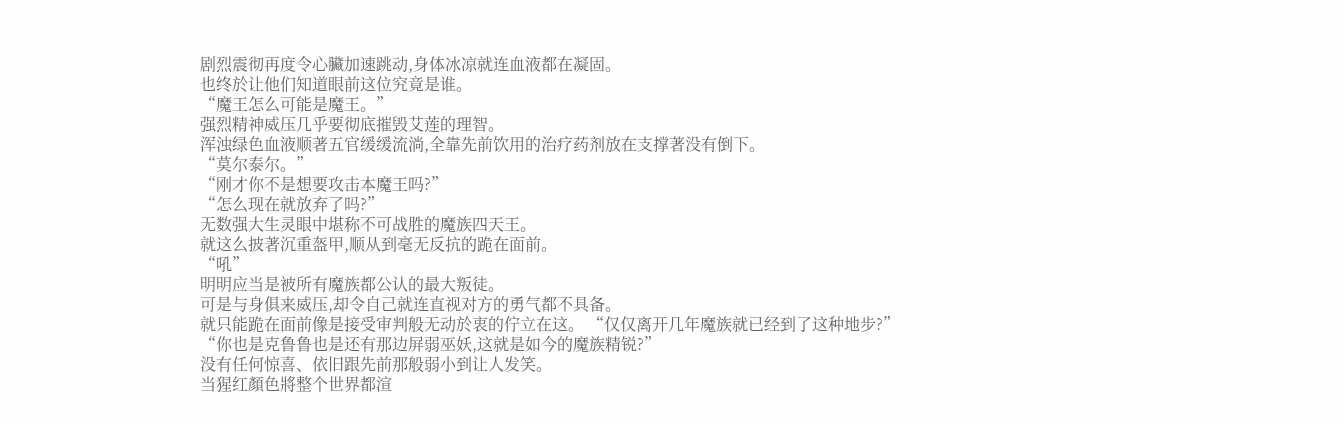剧烈震彻再度令心臟加速跳动,身体冰凉就连血液都在凝固。
也终於让他们知道眼前这位究竟是谁。
“魔王怎么可能是魔王。”
强烈精神威压几乎要彻底摧毁艾莲的理智。
浑浊绿色血液顺著五官缓缓流淌,全靠先前饮用的治疗药剂放在支撑著没有倒下。
“莫尔泰尔。”
“刚才你不是想要攻击本魔王吗?”
“怎么现在就放弃了吗?”
无数强大生灵眼中堪称不可战胜的魔族四天王。
就这么披著沉重盔甲,顺从到毫无反抗的跪在面前。
“吼”
明明应当是被所有魔族都公认的最大叛徒。
可是与身俱来威压,却令自己就连直视对方的勇气都不具备。
就只能跪在面前像是接受审判般无动於衷的佇立在这。 “仅仅离开几年魔族就已经到了这种地步?”
“你也是克鲁鲁也是还有那边屏弱巫妖,这就是如今的魔族精锐?”
没有任何惊喜、依旧跟先前那般弱小到让人发笑。
当猩红顏色將整个世界都渲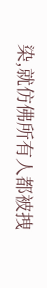染,就仿佛所有人都被拽